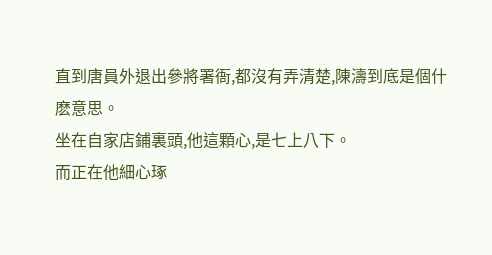直到唐員外退出參將署衙,都沒有弄清楚,陳濤到底是個什麽意思。
坐在自家店鋪裏頭,他這顆心,是七上八下。
而正在他細心琢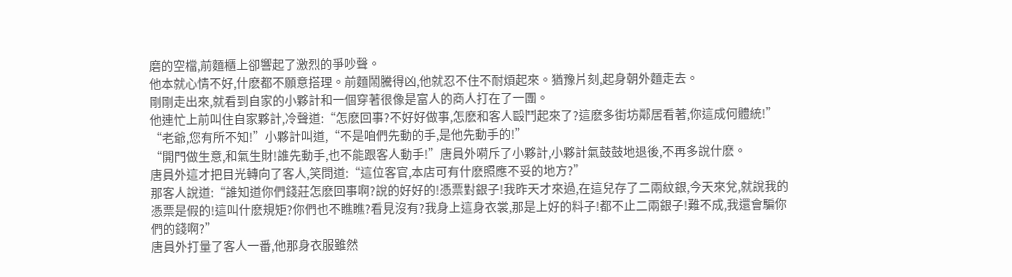磨的空檔,前麵櫃上卻響起了激烈的爭吵聲。
他本就心情不好,什麽都不願意搭理。前麵鬧騰得凶,他就忍不住不耐煩起來。猶豫片刻,起身朝外麵走去。
剛剛走出來,就看到自家的小夥計和一個穿著很像是富人的商人打在了一團。
他連忙上前叫住自家夥計,冷聲道:“怎麽回事?不好好做事,怎麽和客人毆鬥起來了?這麽多街坊鄰居看著,你這成何體統!”
“老爺,您有所不知!”小夥計叫道,“不是咱們先動的手,是他先動手的!”
“開門做生意,和氣生財!誰先動手,也不能跟客人動手!”唐員外嗬斥了小夥計,小夥計氣鼓鼓地退後,不再多說什麽。
唐員外這才把目光轉向了客人,笑問道:“這位客官,本店可有什麽照應不妥的地方?”
那客人說道:“誰知道你們錢莊怎麽回事啊?說的好好的!憑票對銀子!我昨天才來過,在這兒存了二兩紋銀,今天來兌,就說我的憑票是假的!這叫什麽規矩?你們也不瞧瞧?看見沒有?我身上這身衣裳,那是上好的料子!都不止二兩銀子!難不成,我還會騙你們的錢啊?”
唐員外打量了客人一番,他那身衣服雖然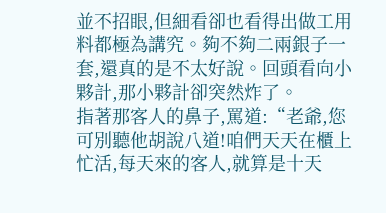並不招眼,但細看卻也看得出做工用料都極為講究。夠不夠二兩銀子一套,還真的是不太好說。回頭看向小夥計,那小夥計卻突然炸了。
指著那客人的鼻子,罵道:“老爺,您可別聽他胡說八道!咱們天天在櫃上忙活,每天來的客人,就算是十天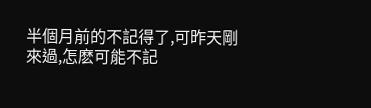半個月前的不記得了,可昨天剛來過,怎麽可能不記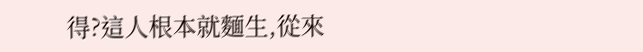得?這人根本就麵生,從來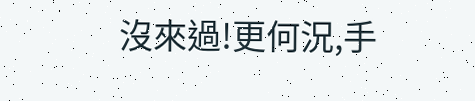沒來過!更何況,手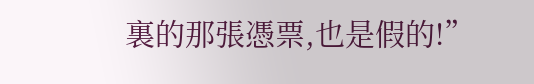裏的那張憑票,也是假的!”